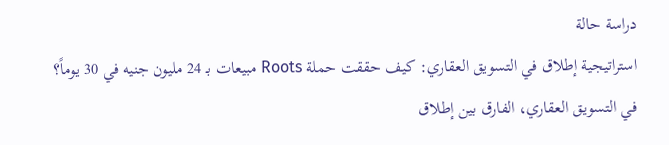دراسة حالة
استراتيجية إطلاق في التسويق العقاري: كيف حققت حملة Roots مبيعات بـ 24 مليون جنيه في 30 يوماً؟
في التسويق العقاري، الفارق بين إطلاق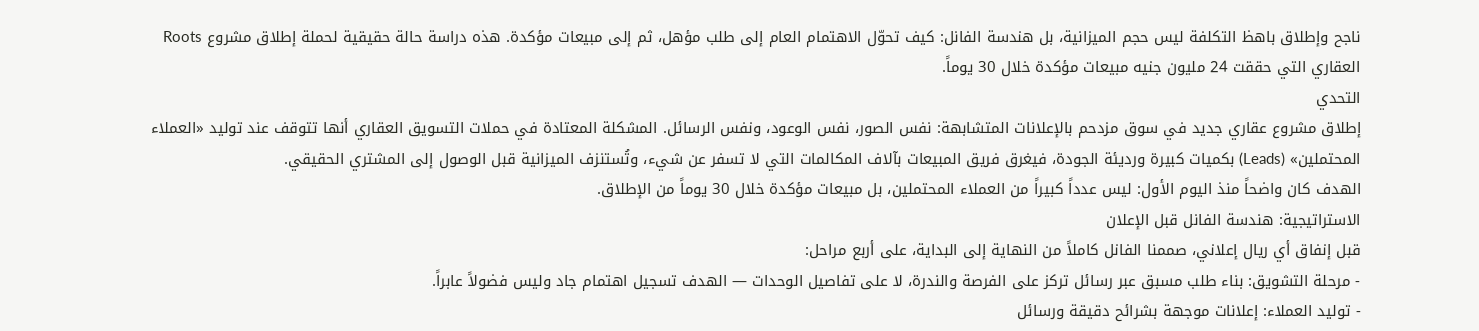ناجح وإطلاق باهظ التكلفة ليس حجم الميزانية، بل هندسة الفانل: كيف تحوّل الاهتمام العام إلى طلب مؤهل، ثم إلى مبيعات مؤكدة. هذه دراسة حالة حقيقية لحملة إطلاق مشروع Roots العقاري التي حققت 24 مليون جنيه مبيعات مؤكدة خلال 30 يوماً.
التحدي
إطلاق مشروع عقاري جديد في سوق مزدحم بالإعلانات المتشابهة: نفس الصور، نفس الوعود، ونفس الرسائل. المشكلة المعتادة في حملات التسويق العقاري أنها تتوقف عند توليد «العملاء المحتملين» (Leads) بكميات كبيرة ورديئة الجودة، فيغرق فريق المبيعات بآلاف المكالمات التي لا تسفر عن شيء، وتُستنزف الميزانية قبل الوصول إلى المشتري الحقيقي.
الهدف كان واضحاً منذ اليوم الأول: ليس عدداً كبيراً من العملاء المحتملين، بل مبيعات مؤكدة خلال 30 يوماً من الإطلاق.
الاستراتيجية: هندسة الفانل قبل الإعلان
قبل إنفاق أي ريال إعلاني، صممنا الفانل كاملاً من النهاية إلى البداية، على أربع مراحل:
- مرحلة التشويق: بناء طلب مسبق عبر رسائل تركز على الفرصة والندرة، لا على تفاصيل الوحدات — الهدف تسجيل اهتمام جاد وليس فضولاً عابراً.
- توليد العملاء: إعلانات موجهة بشرائح دقيقة ورسائل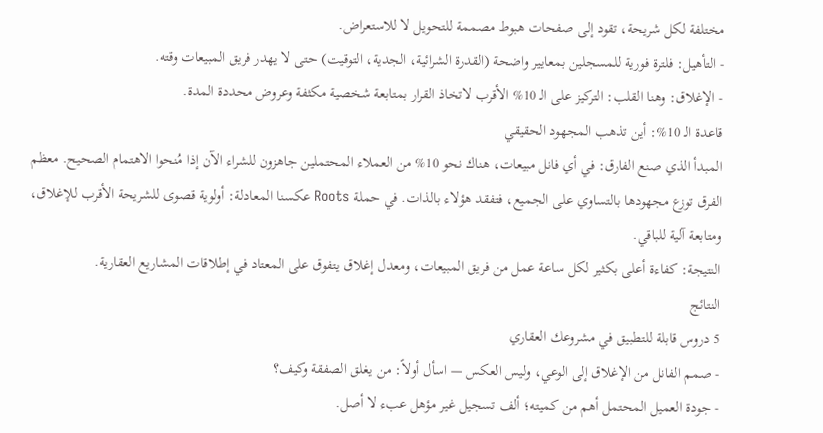مختلفة لكل شريحة، تقود إلى صفحات هبوط مصممة للتحويل لا للاستعراض.
- التأهيل: فلترة فورية للمسجلين بمعايير واضحة (القدرة الشرائية، الجدية، التوقيت) حتى لا يهدر فريق المبيعات وقته.
- الإغلاق: وهنا القلب: التركيز على الـ 10% الأقرب لاتخاذ القرار بمتابعة شخصية مكثفة وعروض محددة المدة.
قاعدة الـ 10%: أين تذهب المجهود الحقيقي
المبدأ الذي صنع الفارق: في أي فانل مبيعات، هناك نحو 10% من العملاء المحتملين جاهزون للشراء الآن إذا مُنحوا الاهتمام الصحيح. معظم الفرق توزع مجهودها بالتساوي على الجميع، فتفقد هؤلاء بالذات. في حملة Roots عكسنا المعادلة: أولوية قصوى للشريحة الأقرب للإغلاق، ومتابعة آلية للباقي.
النتيجة: كفاءة أعلى بكثير لكل ساعة عمل من فريق المبيعات، ومعدل إغلاق يتفوق على المعتاد في إطلاقات المشاريع العقارية.
النتائج
5 دروس قابلة للتطبيق في مشروعك العقاري
- صمم الفانل من الإغلاق إلى الوعي، وليس العكس — اسأل أولاً: من يغلق الصفقة وكيف؟
- جودة العميل المحتمل أهم من كميته؛ ألف تسجيل غير مؤهل عبء لا أصل.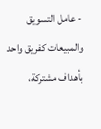- عامل التسويق والمبيعات كفريق واحد بأهداف مشتركة،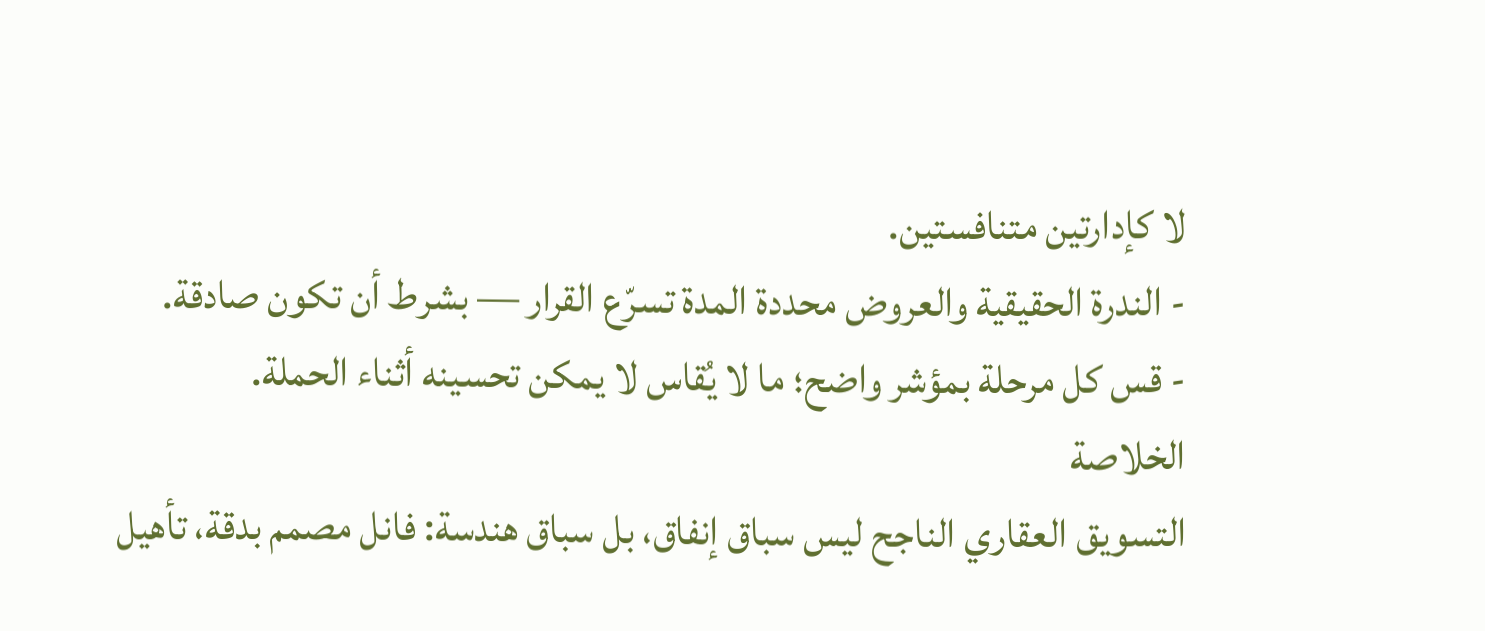لا كإدارتين متنافستين.
- الندرة الحقيقية والعروض محددة المدة تسرّع القرار — بشرط أن تكون صادقة.
- قس كل مرحلة بمؤشر واضح؛ ما لا يُقاس لا يمكن تحسينه أثناء الحملة.
الخلاصة
التسويق العقاري الناجح ليس سباق إنفاق، بل سباق هندسة: فانل مصمم بدقة، تأهيل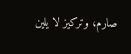صارم، وتركيز لا يلين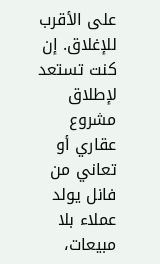على الأقرب للإغلاق. إن كنت تستعد لإطلاق مشروع عقاري أو تعاني من فانل يولد عملاء بلا مبيعات،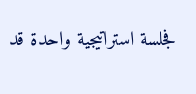فجلسة استراتيجية واحدة قد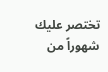تختصر عليك شهوراً من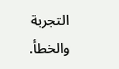التجربة والخطأ.